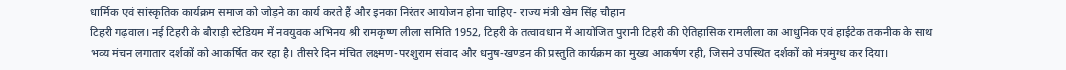धार्मिक एवं सांस्कृतिक कार्यक्रम समाज को जोड़ने का कार्य करते हैं और इनका निरंतर आयोजन होना चाहिए- राज्य मंत्री खेम सिंह चौहान
टिहरी गढ़वाल। नई टिहरी के बौराड़ी स्टेडियम में नवयुवक अभिनय श्री रामकृष्ण लीला समिति 1952, टिहरी के तत्वावधान में आयोजित पुरानी टिहरी की ऐतिहासिक रामलीला का आधुनिक एवं हाईटेक तकनीक के साथ भव्य मंचन लगातार दर्शकों को आकर्षित कर रहा है। तीसरे दिन मंचित लक्ष्मण-परशुराम संवाद और धनुष-खण्डन की प्रस्तुति कार्यक्रम का मुख्य आकर्षण रही, जिसने उपस्थित दर्शकों को मंत्रमुग्ध कर दिया।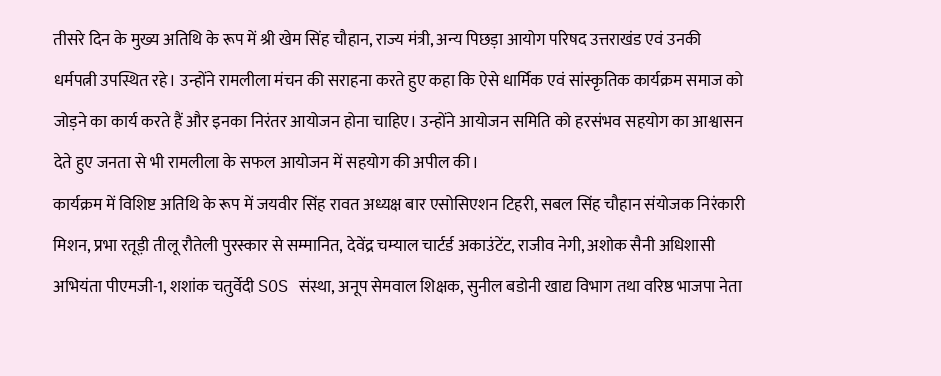तीसरे दिन के मुख्य अतिथि के रूप में श्री खेम सिंह चौहान, राज्य मंत्री, अन्य पिछड़ा आयोग परिषद उत्तराखंड एवं उनकी धर्मपत्नी उपस्थित रहे। उन्होंने रामलीला मंचन की सराहना करते हुए कहा कि ऐसे धार्मिक एवं सांस्कृतिक कार्यक्रम समाज को जोड़ने का कार्य करते हैं और इनका निरंतर आयोजन होना चाहिए। उन्होंने आयोजन समिति को हरसंभव सहयोग का आश्वासन देते हुए जनता से भी रामलीला के सफल आयोजन में सहयोग की अपील की।
कार्यक्रम में विशिष्ट अतिथि के रूप में जयवीर सिंह रावत अध्यक्ष बार एसोसिएशन टिहरी, सबल सिंह चौहान संयोजक निरंकारी मिशन, प्रभा रतूड़ी तीलू रौतेली पुरस्कार से सम्मानित, देवेंद्र चम्याल चार्टर्ड अकाउंटेंट, राजीव नेगी, अशोक सैनी अधिशासी अभियंता पीएमजी-1, शशांक चतुर्वेदी SOS संस्था, अनूप सेमवाल शिक्षक, सुनील बडोनी खाद्य विभाग तथा वरिष्ठ भाजपा नेता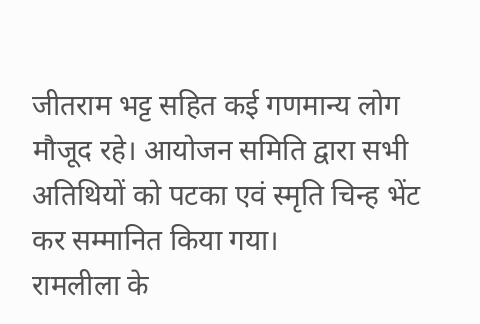जीतराम भट्ट सहित कई गणमान्य लोग मौजूद रहे। आयोजन समिति द्वारा सभी अतिथियों को पटका एवं स्मृति चिन्ह भेंट कर सम्मानित किया गया।
रामलीला के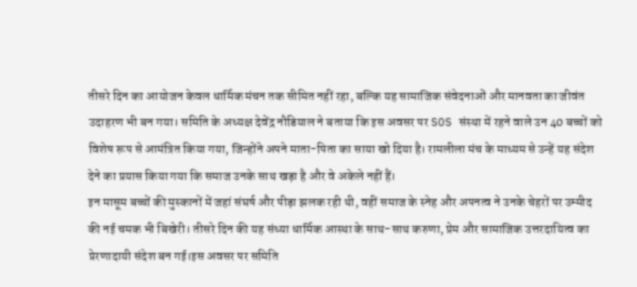तीसरे दिन का आयोजन केवल धार्मिक मंचन तक सीमित नहीं रहा, बल्कि यह सामाजिक संवेदनाओं और मानवता का जीवंत उदाहरण भी बन गया। समिति के अध्यक्ष देवेंद्र नौडियाल ने बताया कि इस अवसर पर SOS संस्था में रहने वाले उन 40 बच्चों को विशेष रूप से आमंत्रित किया गया, जिन्होंने अपने माता-पिता का साया खो दिया है। रामलीला मंच के माध्यम से उन्हें यह संदेश देने का प्रयास किया गया कि समाज उनके साथ खड़ा है और वे अकेले नहीं हैं।
इन मासूम बच्चों की मुस्कानों में जहां संघर्ष और पीड़ा झलक रही थी, वहीं समाज के स्नेह और अपनत्व ने उनके चेहरों पर उम्मीद की नई चमक भी बिखेरी। तीसरे दिन की यह संध्या धार्मिक आस्था के साथ-साथ करुणा, प्रेम और सामाजिक उत्तरदायित्व का प्रेरणादायी संदेश बन गई।इस अवसर पर समिति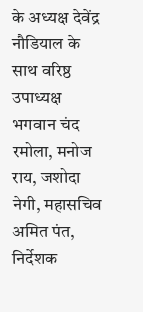के अध्यक्ष देवेंद्र नौडियाल के साथ वरिष्ठ उपाध्यक्ष भगवान चंद रमोला, मनोज राय, जशोदा नेगी, महासचिव अमित पंत, निर्देशक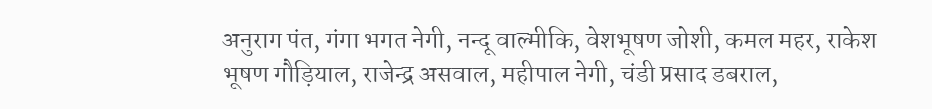अनुराग पंत, गंगा भगत नेगी, नन्दू वाल्मीकि, वेशभूषण जोशी, कमल महर, राकेश भूषण गौड़ियाल, राजेन्द्र असवाल, महीपाल नेगी, चंडी प्रसाद डबराल,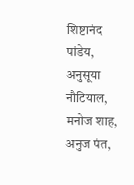शिष्टानंद पांडेय, अनुसूया नौटियाल, मनोज शाह, अनुज पंत,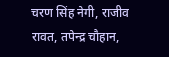चरण सिंह नेगी, राजीव रावत, तपेन्द्र चौहान,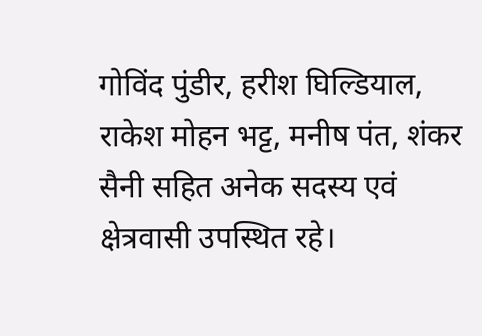गोविंद पुंडीर, हरीश घिल्डियाल, राकेश मोहन भट्ट, मनीष पंत, शंकर सैनी सहित अनेक सदस्य एवं क्षेत्रवासी उपस्थित रहे।